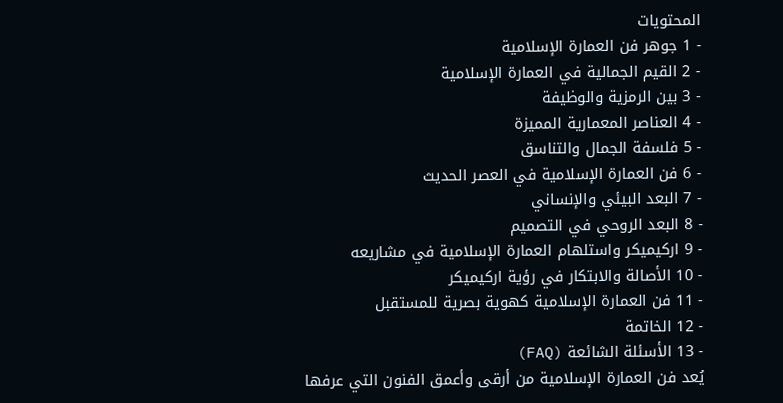المحتويات
- 1 جوهر فن العمارة الإسلامية
- 2 القيم الجمالية في العمارة الإسلامية
- 3 بين الرمزية والوظيفة
- 4 العناصر المعمارية المميزة
- 5 فلسفة الجمال والتناسق
- 6 فن العمارة الإسلامية في العصر الحديث
- 7 البعد البيئي والإنساني
- 8 البعد الروحي في التصميم
- 9 اركيميكر واستلهام العمارة الإسلامية في مشاريعه
- 10 الأصالة والابتكار في رؤية اركيميكر
- 11 فن العمارة الإسلامية كهوية بصرية للمستقبل
- 12 الخاتمة
- 13 الأسئلة الشائعة (FAQ)
يُعد فن العمارة الإسلامية من أرقى وأعمق الفنون التي عرفها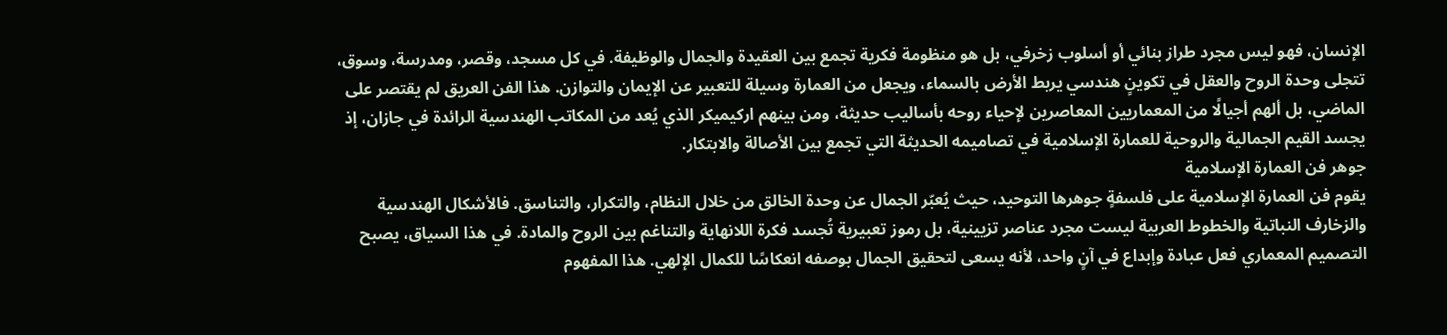الإنسان، فهو ليس مجرد طراز بنائي أو أسلوب زخرفي، بل هو منظومة فكرية تجمع بين العقيدة والجمال والوظيفة. في كل مسجد، وقصر، ومدرسة، وسوق، تتجلى وحدة الروح والعقل في تكوينٍ هندسي يربط الأرض بالسماء، ويجعل من العمارة وسيلة للتعبير عن الإيمان والتوازن. هذا الفن العريق لم يقتصر على الماضي، بل ألهم أجيالًا من المعماريين المعاصرين لإحياء روحه بأساليب حديثة، ومن بينهم اركيميكر الذي يُعد من المكاتب الهندسية الرائدة في جازان، إذ يجسد القيم الجمالية والروحية للعمارة الإسلامية في تصاميمه الحديثة التي تجمع بين الأصالة والابتكار.
جوهر فن العمارة الإسلامية
يقوم فن العمارة الإسلامية على فلسفةٍ جوهرها التوحيد، حيث يُعبّر الجمال عن وحدة الخالق من خلال النظام، والتكرار، والتناسق. فالأشكال الهندسية والزخارف النباتية والخطوط العربية ليست مجرد عناصر تزيينية، بل رموز تعبيرية تُجسد فكرة اللانهاية والتناغم بين الروح والمادة. في هذا السياق، يصبح التصميم المعماري فعل عبادة وإبداع في آنٍ واحد، لأنه يسعى لتحقيق الجمال بوصفه انعكاسًا للكمال الإلهي. هذا المفهوم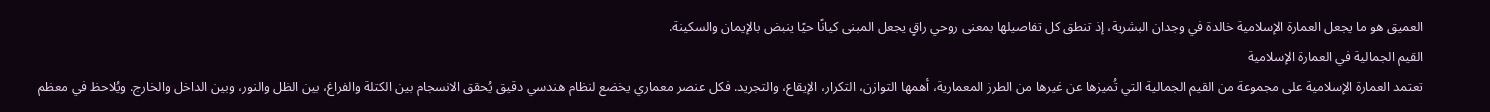العميق هو ما يجعل العمارة الإسلامية خالدة في وجدان البشرية، إذ تنطق كل تفاصيلها بمعنى روحي راقٍ يجعل المبنى كيانًا حيًا ينبض بالإيمان والسكينة.
القيم الجمالية في العمارة الإسلامية
تعتمد العمارة الإسلامية على مجموعة من القيم الجمالية التي تُميزها عن غيرها من الطرز المعمارية، أهمها التوازن، التكرار، الإيقاع، والتجريد. فكل عنصر معماري يخضع لنظام هندسي دقيق يُحقق الانسجام بين الكتلة والفراغ، بين الظل والنور، وبين الداخل والخارج. ويُلاحظ في معظم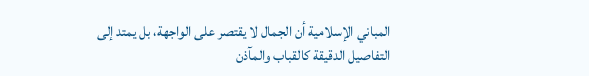المباني الإسلامية أن الجمال لا يقتصر على الواجهة، بل يمتد إلى التفاصيل الدقيقة كالقباب والمآذن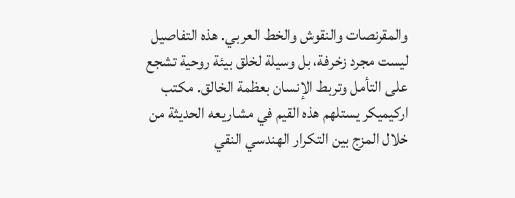والمقرنصات والنقوش والخط العربي. هذه التفاصيل ليست مجرد زخرفة، بل وسيلة لخلق بيئة روحية تشجع على التأمل وتربط الإنسان بعظمة الخالق. مكتب اركيميكر يستلهم هذه القيم في مشاريعه الحديثة من خلال المزج بين التكرار الهندسي النقي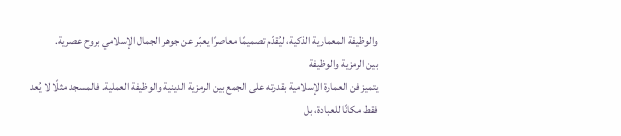والوظيفة المعمارية الذكية، ليُقدّم تصميمًا معاصرًا يعبّر عن جوهر الجمال الإسلامي بروح عصرية.
بين الرمزية والوظيفة
يتميز فن العمارة الإسلامية بقدرته على الجمع بين الرمزية الدينية والوظيفة العملية. فالمسجد مثلًا لا يُعد فقط مكانًا للعبادة، بل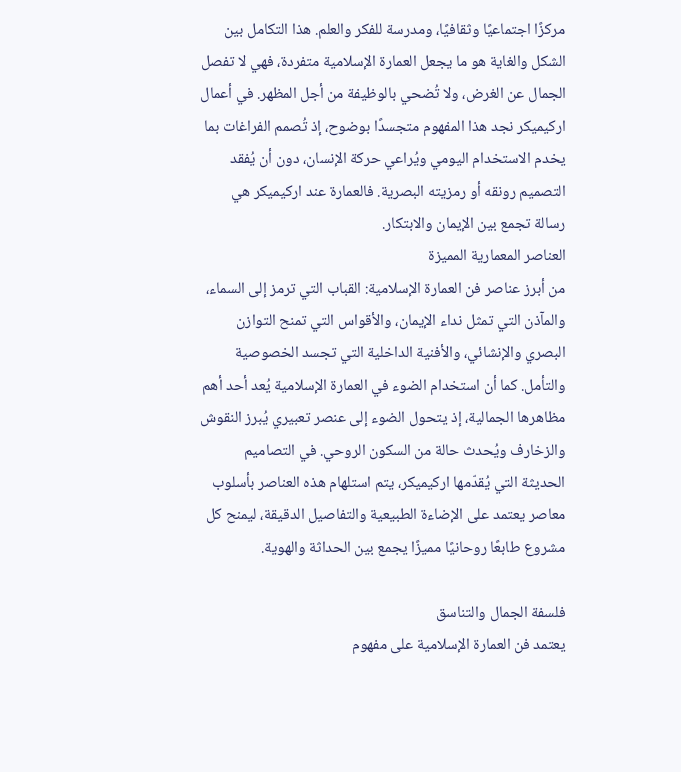مركزًا اجتماعيًا وثقافيًا، ومدرسة للفكر والعلم. هذا التكامل بين الشكل والغاية هو ما يجعل العمارة الإسلامية متفردة، فهي لا تفصل الجمال عن الغرض، ولا تُضحي بالوظيفة من أجل المظهر. في أعمال اركيميكر نجد هذا المفهوم متجسدًا بوضوح، إذ تُصمم الفراغات بما يخدم الاستخدام اليومي ويُراعي حركة الإنسان، دون أن يُفقد التصميم رونقه أو رمزيته البصرية. فالعمارة عند اركيميكر هي رسالة تجمع بين الإيمان والابتكار.
العناصر المعمارية المميزة
من أبرز عناصر فن العمارة الإسلامية: القباب التي ترمز إلى السماء، والمآذن التي تمثل نداء الإيمان، والأقواس التي تمنح التوازن البصري والإنشائي، والأفنية الداخلية التي تجسد الخصوصية والتأمل. كما أن استخدام الضوء في العمارة الإسلامية يُعد أحد أهم مظاهرها الجمالية، إذ يتحول الضوء إلى عنصر تعبيري يُبرز النقوش والزخارف ويُحدث حالة من السكون الروحي. في التصاميم الحديثة التي يُقدّمها اركيميكر، يتم استلهام هذه العناصر بأسلوب معاصر يعتمد على الإضاءة الطبيعية والتفاصيل الدقيقة، ليمنح كل مشروع طابعًا روحانيًا مميزًا يجمع بين الحداثة والهوية.

فلسفة الجمال والتناسق
يعتمد فن العمارة الإسلامية على مفهوم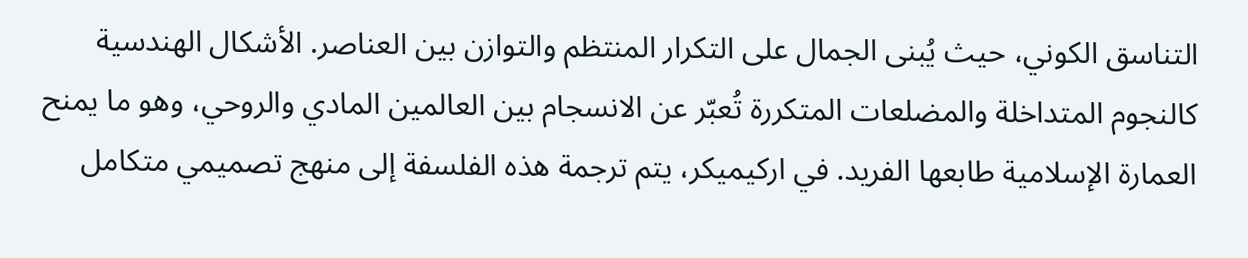التناسق الكوني، حيث يُبنى الجمال على التكرار المنتظم والتوازن بين العناصر. الأشكال الهندسية كالنجوم المتداخلة والمضلعات المتكررة تُعبّر عن الانسجام بين العالمين المادي والروحي، وهو ما يمنح العمارة الإسلامية طابعها الفريد. في اركيميكر، يتم ترجمة هذه الفلسفة إلى منهج تصميمي متكامل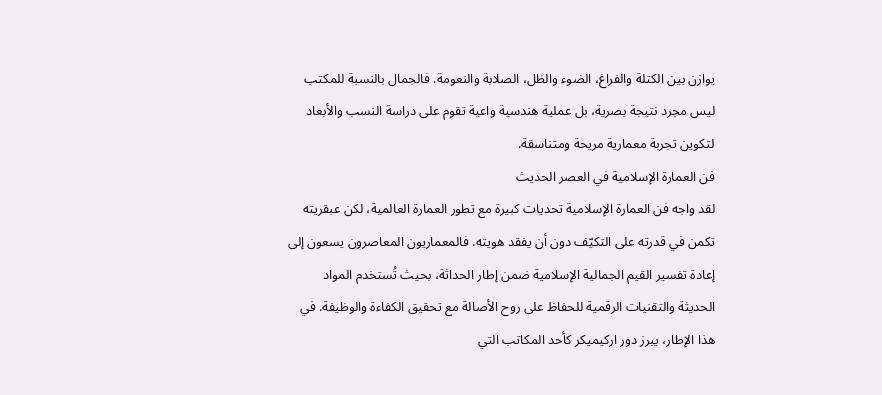يوازن بين الكتلة والفراغ، الضوء والظل، الصلابة والنعومة. فالجمال بالنسبة للمكتب ليس مجرد نتيجة بصرية، بل عملية هندسية واعية تقوم على دراسة النسب والأبعاد لتكوين تجربة معمارية مريحة ومتناسقة.
فن العمارة الإسلامية في العصر الحديث
لقد واجه فن العمارة الإسلامية تحديات كبيرة مع تطور العمارة العالمية، لكن عبقريته تكمن في قدرته على التكيّف دون أن يفقد هويته. فالمعماريون المعاصرون يسعون إلى إعادة تفسير القيم الجمالية الإسلامية ضمن إطار الحداثة، بحيث تُستخدم المواد الحديثة والتقنيات الرقمية للحفاظ على روح الأصالة مع تحقيق الكفاءة والوظيفة. في هذا الإطار، يبرز دور اركيميكر كأحد المكاتب التي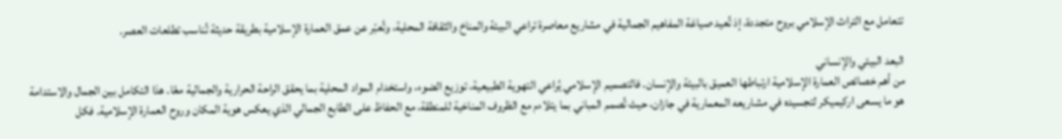تتعامل مع التراث الإسلامي بروح متجددة، إذ تُعيد صياغة المفاهيم الجمالية في مشاريع معاصرة تراعي البيئة والمناخ والثقافة المحلية، وتُعبّر عن عمق العمارة الإسلامية بطريقة حديثة تُناسب تطلعات العصر.

البعد البيئي والإنساني
من أهم خصائص العمارة الإسلامية ارتباطها العميق بالبيئة والإنسان. فالتصميم الإسلامي يُراعي التهوية الطبيعية، توزيع الضوء، واستخدام المواد المحلية بما يحقق الراحة الحرارية والجمالية معًا. هذا التكامل بين الجمال والاستدامة هو ما يسعى اركيميكر لتجسيده في مشاريعه المعمارية في جازان، حيث تُصمم المباني بما يتلاءم مع الظروف المناخية للمنطقة، مع الحفاظ على الطابع الجمالي الذي يعكس هوية المكان وروح العمارة الإسلامية. فكل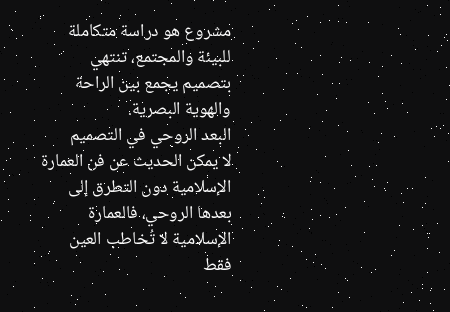مشروع هو دراسة متكاملة للبيئة والمجتمع، تنتهي بتصميم يجمع بين الراحة والهوية البصرية.
البعد الروحي في التصميم
لا يمكن الحديث عن فن العمارة الإسلامية دون التطرق إلى بعدها الروحي، فالعمارة الإسلامية لا تُخاطب العين فقط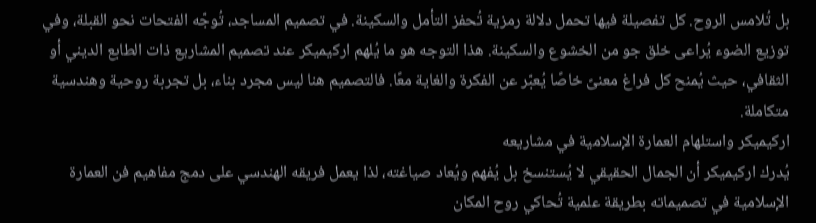بل تُلامس الروح. كل تفصيلة فيها تحمل دلالة رمزية تُحفز التأمل والسكينة. في تصميم المساجد، تُوجّه الفتحات نحو القبلة، وفي توزيع الضوء يُراعى خلق جو من الخشوع والسكينة. هذا التوجه هو ما يُلهم اركيميكر عند تصميم المشاريع ذات الطابع الديني أو الثقافي، حيث يُمنح كل فراغ معنىً خاصًا يُعبّر عن الفكرة والغاية معًا. فالتصميم هنا ليس مجرد بناء، بل تجربة روحية وهندسية متكاملة.
اركيميكر واستلهام العمارة الإسلامية في مشاريعه
يُدرك اركيميكر أن الجمال الحقيقي لا يُستنسخ بل يُفهم ويُعاد صياغته، لذا يعمل فريقه الهندسي على دمج مفاهيم فن العمارة الإسلامية في تصميماته بطريقة علمية تُحاكي روح المكان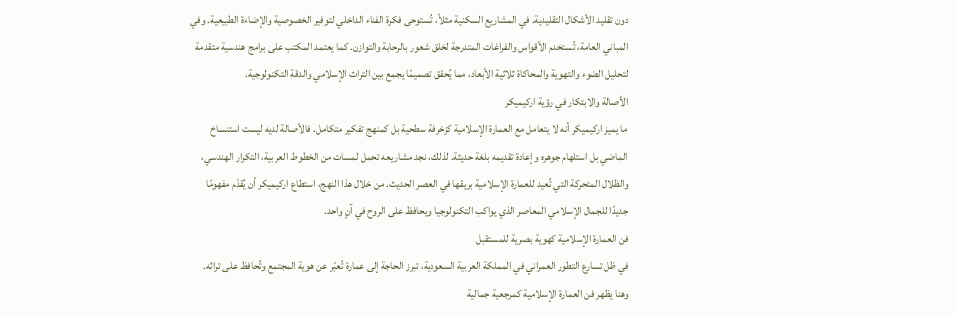دون تقليد الأشكال التقليدية. في المشاريع السكنية مثلاً، تُستوحى فكرة الفناء الداخلي لتوفير الخصوصية والإضاءة الطبيعية. وفي المباني العامة، تُستخدم الأقواس والفراغات المتدرجة لخلق شعور بالرحابة والتوازن. كما يعتمد المكتب على برامج هندسية متقدمة لتحليل الضوء والتهوية والمحاكاة ثلاثية الأبعاد، مما يُحقق تصميمًا يجمع بين التراث الإسلامي والدقة التكنولوجية.
الأصالة والابتكار في رؤية اركيميكر
ما يميز اركيميكر أنه لا يتعامل مع العمارة الإسلامية كزخرفة سطحية بل كمنهج تفكير متكامل. فالأصالة لديه ليست استنساخ الماضي بل استلهام جوهره وإعادة تقديمه بلغة حديثة. لذلك، نجد مشاريعه تحمل لمسات من الخطوط العربية، التكرار الهندسي، والظلال المتحركة التي تُعيد للعمارة الإسلامية بريقها في العصر الحديث. من خلال هذا النهج، استطاع اركيميكر أن يُقدّم مفهومًا جديدًا للجمال الإسلامي المعاصر الذي يواكب التكنولوجيا ويحافظ على الروح في آنٍ واحد.
فن العمارة الإسلامية كهوية بصرية للمستقبل
في ظل تسارع التطور العمراني في المملكة العربية السعودية، تبرز الحاجة إلى عمارة تُعبّر عن هوية المجتمع وتُحافظ على تراثه. وهنا يظهر فن العمارة الإسلامية كمرجعية جمالية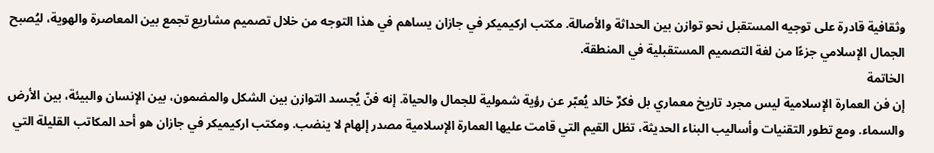وثقافية قادرة على توجيه المستقبل نحو توازن بين الحداثة والأصالة. مكتب اركيميكر في جازان يساهم في هذا التوجه من خلال تصميم مشاريع تجمع بين المعاصرة والهوية، ليُصبح الجمال الإسلامي جزءًا من لغة التصميم المستقبلية في المنطقة.
الخاتمة
إن فن العمارة الإسلامية ليس مجرد تاريخ معماري بل فكرٌ خالد يُعبّر عن رؤية شمولية للجمال والحياة. إنه فنّ يُجسد التوازن بين الشكل والمضمون، بين الإنسان والبيئة، بين الأرض والسماء. ومع تطور التقنيات وأساليب البناء الحديثة، تظل القيم التي قامت عليها العمارة الإسلامية مصدر إلهام لا ينضب. ومكتب اركيميكر في جازان هو أحد المكاتب القليلة التي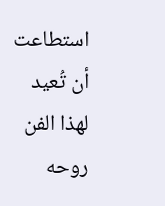استطاعت أن تُعيد لهذا الفن روحه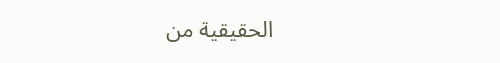الحقيقية من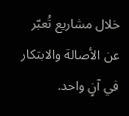خلال مشاريع تُعبّر عن الأصالة والابتكار في آنٍ واحد.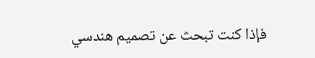فإذا كنت تبحث عن تصميم هندسي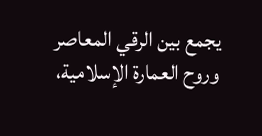يجمع بين الرقي المعاصر وروح العمارة الإسلامية،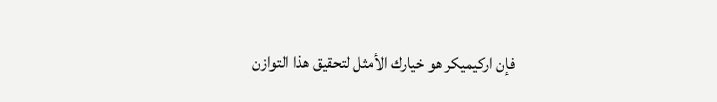فإن اركيميكر هو خيارك الأمثل لتحقيق هذا التوازن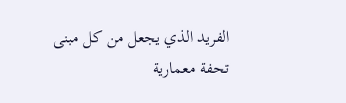الفريد الذي يجعل من كل مبنى تحفة معمارية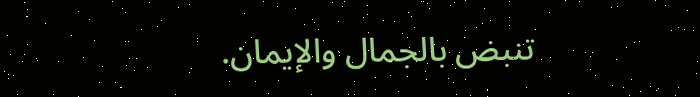تنبض بالجمال والإيمان.